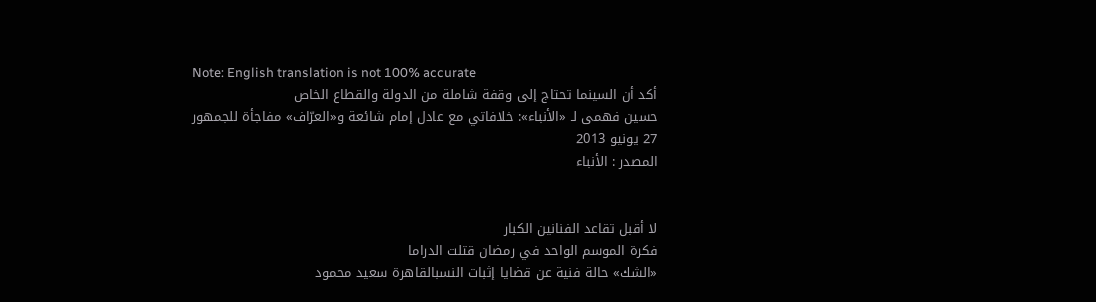Note: English translation is not 100% accurate
أكد أن السينما تحتاج إلى وقفة شاملة من الدولة والقطاع الخاص
حسين فهمى لـ «الأنباء»: خلافاتي مع عادل إمام شائعة و«العرّاف» مفاجأة للجمهور
27 يونيو 2013
المصدر : الأنباء


لا أقبل تقاعد الفنانين الكبار
فكرة الموسم الواحد في رمضان قتلت الدراما
«الشك» حالة فنية عن قضايا إثبات النسبالقاهرة سعيد محمود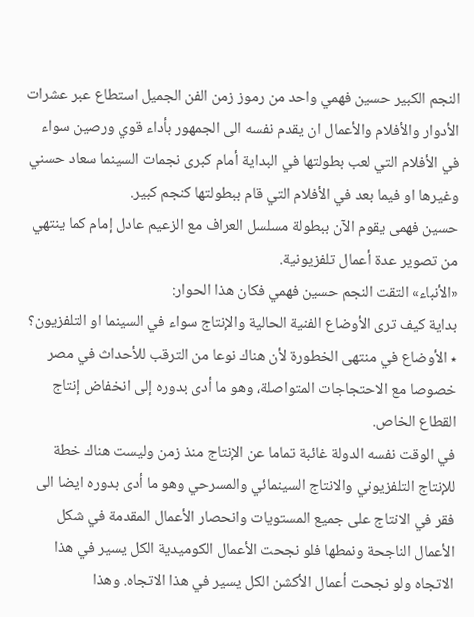النجم الكبير حسين فهمي واحد من رموز زمن الفن الجميل استطاع عبر عشرات الأدوار والأفلام والأعمال ان يقدم نفسه الى الجمهور بأداء قوي ورصين سواء في الأفلام التي لعب بطولتها في البداية أمام كبرى نجمات السينما سعاد حسني وغيرها او فيما بعد في الأفلام التي قام ببطولتها كنجم كبير.
حسين فهمى يقوم الآن ببطولة مسلسل العراف مع الزعيم عادل إمام كما ينتهي من تصوير عدة أعمال تلفزيونية.
«الأنباء» التقت النجم حسين فهمي فكان هذا الحوار:
بداية كيف ترى الأوضاع الفنية الحالية والإنتاج سواء في السينما او التلفزيون؟
٭ الأوضاع في منتهى الخطورة لأن هناك نوعا من الترقب للأحداث في مصر خصوصا مع الاحتجاجات المتواصلة، وهو ما أدى بدوره إلى انخفاض إنتاج القطاع الخاص.
في الوقت نفسه الدولة غائبة تماما عن الإنتاج منذ زمن وليست هناك خطة للإنتاج التلفزيوني والانتاج السينمائي والمسرحي وهو ما أدى بدوره ايضا الى فقر في الانتاج على جميع المستويات وانحصار الأعمال المقدمة في شكل الأعمال الناجحة ونمطها فلو نجحت الأعمال الكوميدية الكل يسير في هذا الاتجاه ولو نجحت أعمال الأكشن الكل يسير في هذا الاتجاه. وهذا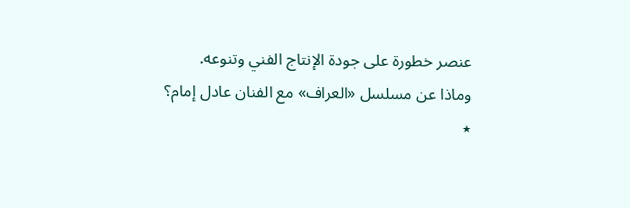عنصر خطورة على جودة الإنتاج الفني وتنوعه.
وماذا عن مسلسل «العراف» مع الفنان عادل إمام؟
٭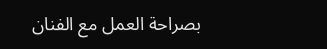بصراحة العمل مع الفنان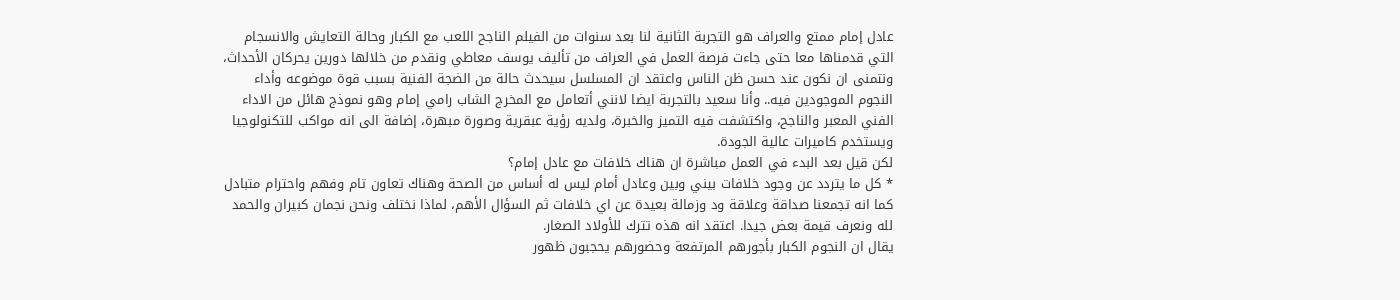عادل إمام ممتع والعراف هو التجربة الثانية لنا بعد سنوات من الفيلم الناجح اللعب مع الكبار وحالة التعايش والانسجام التي قدمناها معا حتى جاءت فرصة العمل في العراف من تأليف يوسف معاطي ونقدم من خلالها دورين يحركان الأحداث، ونتمنى ان نكون عند حسن ظن الناس واعتقد ان المسلسل سيحدث حالة من الضجة الفنية بسبب قوة موضوعه وأداء النجوم الموجودين فيه.. وأنا سعيد بالتجربة ايضا لانني أتعامل مع المخرج الشاب رامي إمام وهو نموذج هائل من الاداء الفني المعبر والناجح، واكتشفت فيه التميز والخبرة، ولديه رؤية عبقرية وصورة مبهرة، إضافة الى انه مواكب للتكنولوجيا ويستخدم كاميرات عالية الجودة.
لكن قيل بعد البدء في العمل مباشرة ان هناك خلافات مع عادل إمام؟
٭ كل ما يتردد عن وجود خلافات بيني وبين وعادل أمام ليس له أساس من الصحة وهناك تعاون تام وفهم واحترام متبادل كما انه تجمعنا صداقة وعلاقة ود وزمالة بعيدة عن اي خلافات ثم السؤال الأهم، لماذا نختلف ونحن نجمان كبيران والحمد لله ونعرف قيمة بعض جيدا. اعتقد انه هذه تترك للأولاد الصغار.
يقال ان النجوم الكبار بأجورهم المرتفعة وحضورهم يحجبون ظهور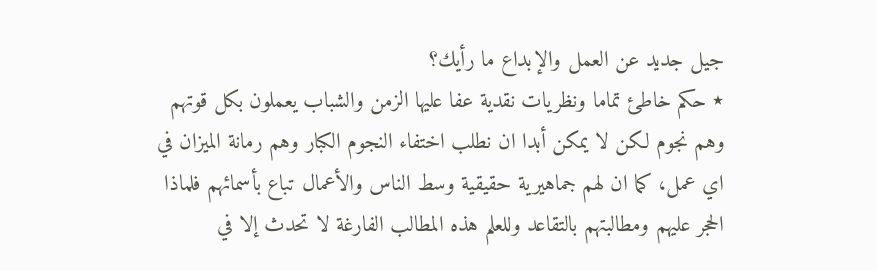جيل جديد عن العمل والإبداع ما رأيك؟
٭ حكم خاطئ تماما ونظريات نقدية عفا عليها الزمن والشباب يعملون بكل قوتهم وهم نجوم لكن لا يمكن أبدا ان نطلب اختفاء النجوم الكبار وهم رمانة الميزان في اي عمل، كما ان لهم جماهيرية حقيقية وسط الناس والأعمال تباع بأسمائهم فلماذا الحجر عليهم ومطالبتهم بالتقاعد وللعلم هذه المطالب الفارغة لا تحدث إلا في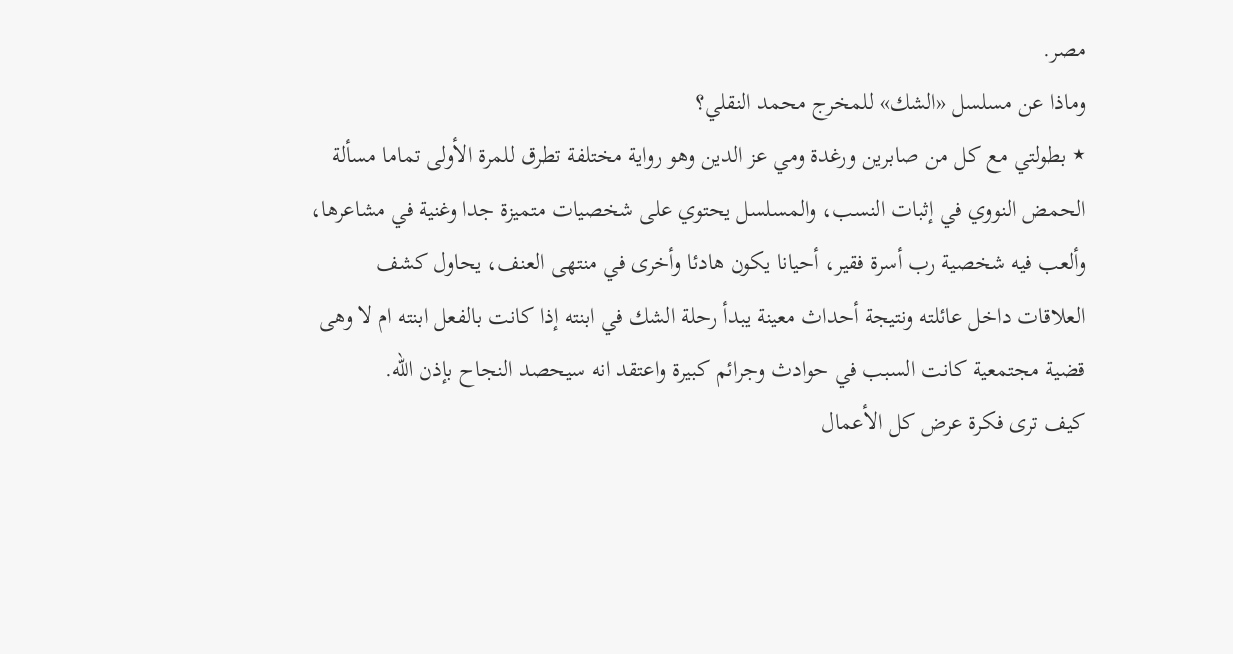مصر.
وماذا عن مسلسل «الشك» للمخرج محمد النقلي؟
٭ بطولتي مع كل من صابرين ورغدة ومي عز الدين وهو رواية مختلفة تطرق للمرة الأولى تماما مسألة الحمض النووي في إثبات النسب، والمسلسل يحتوي على شخصيات متميزة جدا وغنية في مشاعرها، وألعب فيه شخصية رب أسرة فقير، أحيانا يكون هادئا وأخرى في منتهى العنف، يحاول كشف العلاقات داخل عائلته ونتيجة أحداث معينة يبدأ رحلة الشك في ابنته إذا كانت بالفعل ابنته ام لا وهى قضية مجتمعية كانت السبب في حوادث وجرائم كبيرة واعتقد انه سيحصد النجاح بإذن الله.
كيف ترى فكرة عرض كل الأعمال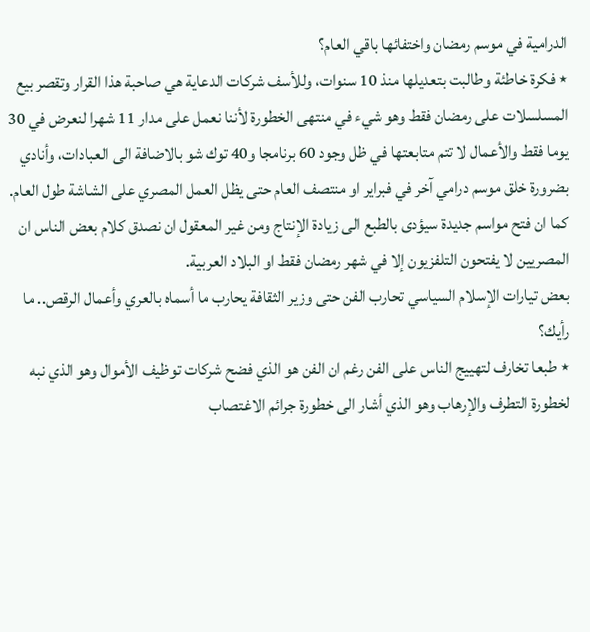الدرامية في موسم رمضان واختفائها باقي العام؟
٭ فكرة خاطئة وطالبت بتعديلها منذ 10 سنوات، وللأسف شركات الدعاية هي صاحبة هذا القرار وتقصر بيع المسلسلات على رمضان فقط وهو شيء في منتهى الخطورة لأننا نعمل على مدار 11 شهرا لنعرض في 30 يوما فقط والأعمال لا تتم متابعتها في ظل وجود 60 برنامجا و40 توك شو بالاضافة الى العبادات، وأنادي بضرورة خلق موسم درامي آخر في فبراير او منتصف العام حتى يظل العمل المصري على الشاشة طول العام. كما ان فتح مواسم جديدة سيؤدى بالطبع الى زيادة الإنتاج ومن غير المعقول ان نصدق كلام بعض الناس ان المصريين لا يفتحون التلفزيون إلا في شهر رمضان فقط او البلاد العربية.
بعض تيارات الإسلام السياسي تحارب الفن حتى وزير الثقافة يحارب ما أسماه بالعري وأعمال الرقص.. ما رأيك؟
٭ طبعا تخارف لتهييج الناس على الفن رغم ان الفن هو الذي فضح شركات توظيف الأموال وهو الذي نبه لخطورة التطرف والإرهاب وهو الذي أشار الى خطورة جرائم الاغتصاب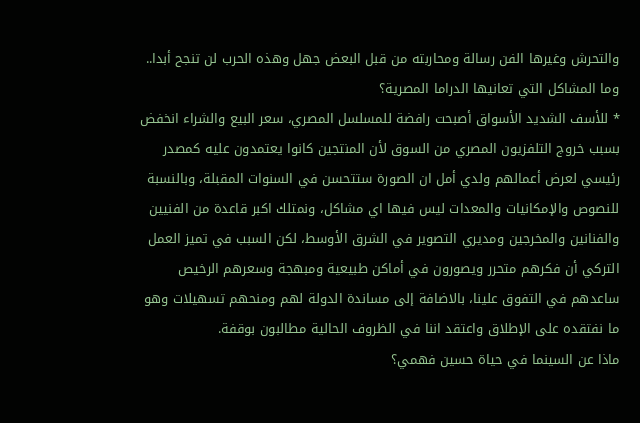والتحرش وغيرها الفن رسالة ومحاربته من قبل البعض جهل وهذه الحرب لن تنجح أبدا..
وما المشاكل التي تعانيها الدراما المصرية؟
٭ للأسف الشديد الأسواق أصبحت رافضة للمسلسل المصري، سعر البيع والشراء انخفض بسبب خروج التلفزيون المصري من السوق لأن المنتجين كانوا يعتمدون عليه كمصدر رئيسي لعرض أعمالهم ولدي أمل ان الصورة ستتحسن في السنوات المقبلة، وبالنسبة للنصوص والإمكانيات والمعدات ليس فيها اي مشاكل، ونمتلك اكبر قاعدة من الفنيين والفنانين والمخرجين ومديري التصوير في الشرق الأوسط، لكن السبب في تميز العمل التركي أن فكرهم متحرر ويصورون في أماكن طبيعية ومبهجة وسعرهم الرخيص ساعدهم في التفوق علينا، بالاضافة إلى مساندة الدولة لهم ومنحهم تسهيلات وهو ما نفتقده على الإطلاق واعتقد اننا في الظروف الحالية مطالبون بوقفة.
ماذا عن السينما في حياة حسين فهمي؟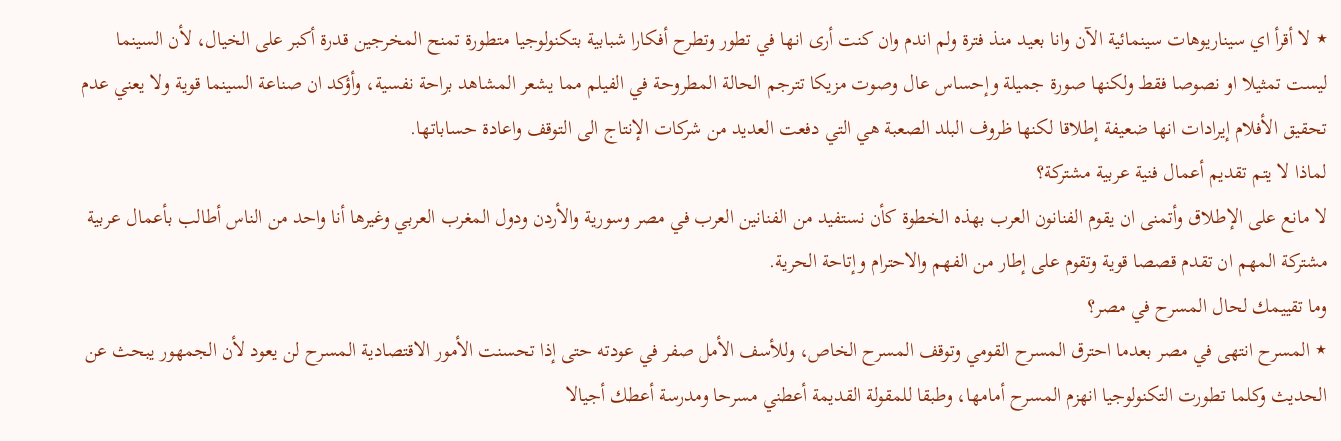٭ لا أقرأ اي سيناريوهات سينمائية الآن وانا بعيد منذ فترة ولم اندم وان كنت أرى انها في تطور وتطرح أفكارا شبابية بتكنولوجيا متطورة تمنح المخرجين قدرة أكبر على الخيال، لأن السينما ليست تمثيلا او نصوصا فقط ولكنها صورة جميلة وإحساس عال وصوت مزيكا تترجم الحالة المطروحة في الفيلم مما يشعر المشاهد براحة نفسية، وأؤكد ان صناعة السينما قوية ولا يعني عدم تحقيق الأفلام إيرادات انها ضعيفة إطلاقا لكنها ظروف البلد الصعبة هي التي دفعت العديد من شركات الإنتاج الى التوقف واعادة حساباتها.
لماذا لا يتم تقديم أعمال فنية عربية مشتركة؟
لا مانع على الإطلاق وأتمنى ان يقوم الفنانون العرب بهذه الخطوة كأن نستفيد من الفنانين العرب في مصر وسورية والأردن ودول المغرب العربي وغيرها أنا واحد من الناس أطالب بأعمال عربية مشتركة المهم ان تقدم قصصا قوية وتقوم على إطار من الفهم والاحترام وإتاحة الحرية.
وما تقييمك لحال المسرح في مصر؟
٭ المسرح انتهى في مصر بعدما احترق المسرح القومي وتوقف المسرح الخاص، وللأسف الأمل صفر في عودته حتى إذا تحسنت الأمور الاقتصادية المسرح لن يعود لأن الجمهور يبحث عن الحديث وكلما تطورت التكنولوجيا انهزم المسرح أمامها، وطبقا للمقولة القديمة أعطني مسرحا ومدرسة أعطك أجيالا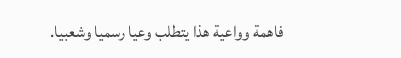فاهمة وواعية هذا يتطلب وعيا رسميا وشعبيا.